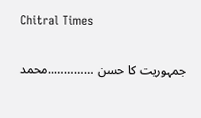Chitral Times

جمہوریت کا حسن …………..محمد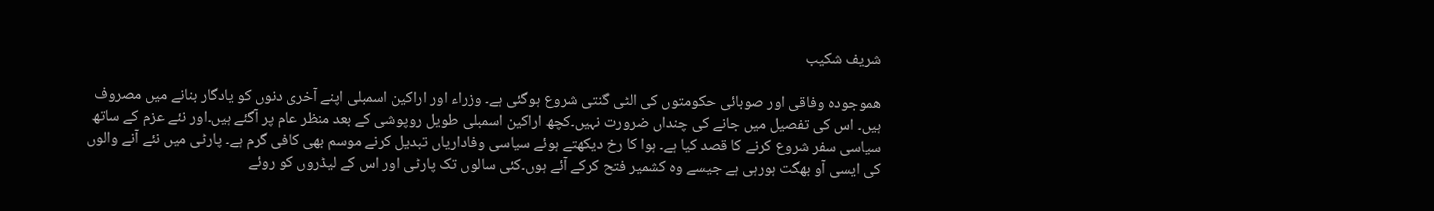شریف شکیب

ھموجودہ وفاقی اور صوبائی حکومتوں کی الٹی گنتی شروع ہوگئی ہے۔ وزراء اور اراکین اسمبلی اپنے آخری دنوں کو یادگار بنانے میں مصروف ہیں۔ اس کی تفصیل میں جانے کی چنداں ضرورت نہیں۔کچھ اراکین اسمبلی طویل روپوشی کے بعد منظر عام پر آگئے ہیں۔اور نئے عزم کے ساتھ سیاسی سفر شروع کرنے کا قصد کیا ہے۔ ہوا کا رخ دیکھتے ہوئے سیاسی وفاداریاں تبدیل کرنے موسم بھی کافی گرم ہے۔ پارٹی میں نئے آنے والوں کی ایسی آو بھگت ہورہی ہے جیسے وہ کشمیر فتح کرکے آئے ہوں۔کئی سالوں تک پارٹی اور اس کے لیڈروں کو روئے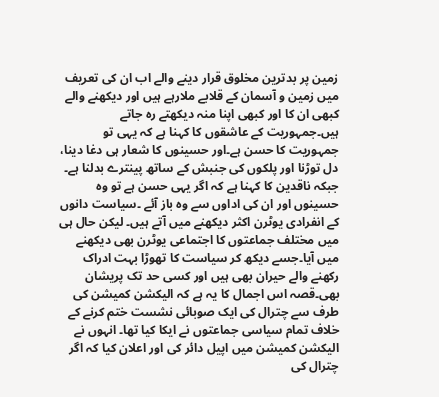زمین پر بدترین مخلوق قرار دینے والے اب ان کی تعریف میں زمین و آسمان کے قلابے ملارہے ہیں اور دیکھنے والے کبھی ان کا اور کبھی اپنا منہ دیکھتے رہ جاتے ہیں۔جمہوریت کے عاشقوں کا کہنا ہے کہ یہی تو جمہوریت کا حسن ہے۔اور حسینوں کا شعار ہی دغا دینا، دل توڑنا اور پلکوں کی جنبش کے ساتھ پینترے بدلنا ہے۔ جبکہ ناقدین کا کہنا ہے کہ اگر یہی حسن ہے تو وہ حسینوں اور ان کی اداوں سے وہ باز آئے ۔سیاست دانوں کے انفرادی یوٹرن اکثر دیکھنے میں آتے ہیں۔ لیکن حال ہی میں مختلف جماعتوں کا اجتماعی یوٹرن بھی دیکھنے میں آیا۔جسے دیکھ کر سیاست کا تھوڑا بہت ادراک رکھنے والے حیران بھی ہیں اور کسی حد تک پریشان بھی۔قصہ اس اجمال کا یہ ہے کہ الیکشن کمیشن کی طرف سے چترال کی ایک صوبائی نشست ختم کرنے کے خلاف تمام سیاسی جماعتوں نے ایکا کیا تھا۔ انہوں نے الیکشن کمیشن میں اپیل دائر کی اور اعلان کیا کہ اگر چترال کی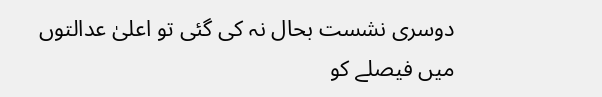دوسری نشست بحال نہ کی گئی تو اعلیٰ عدالتوں میں فیصلے کو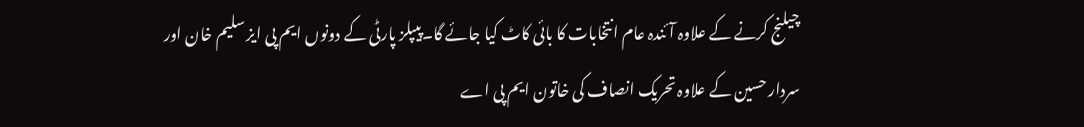چیلنج کرنے کے علاوہ آئندہ عام انتخابات کا بائی کاٹ کیا جائے گا۔پیپلز پارٹی کے دونوں ایم پی ایز سلیم خان اور سردار حسین کے علاوہ تحریک انصاف کی خاتون ایم پی اے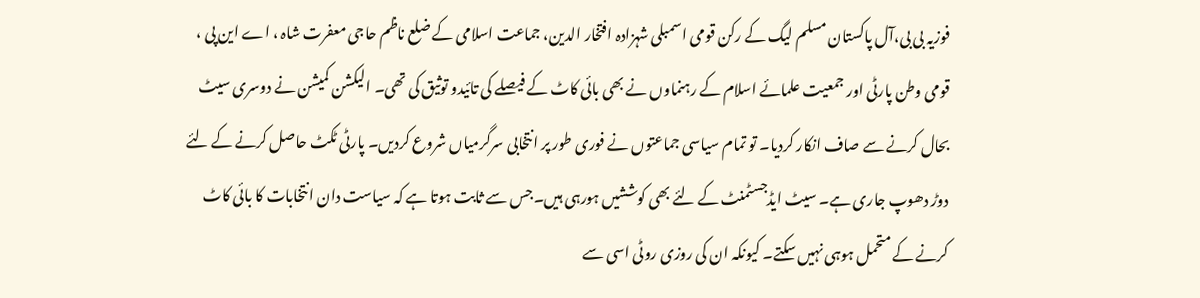فوزیہ بی بی،آل پاکستان مسلم لیگ کے رکن قومی اسمبلی شہزادہ افتخار الدین، جماعت اسلامی کے ضلع ناظم حاجی معفرت شاہ ، اے این پی ، قومی وطن پارٹی اور جمعیت علمائے اسلام کے رہنماوں نے بھی بائی کاٹ کے فیصلے کی تائیدو توثیق کی تھی۔ الیکشن کمیشن نے دوسری سیٹ بحال کرنے سے صاف انکار کردیا۔ تو تمام سیاسی جماعتوں نے فوری طور پر انتخابی سرگرمیاں شروع کردیں۔ پارٹی ٹکٹ حاصل کرنے کے لئے دوڑ دھوپ جاری ہے۔ سیٹ ایڈجسٹمنٹ کے لئے بھی کوششیں ہورہی ہیں۔جس سے ثابت ہوتا ہے کہ سیاست دان انتخابات کا بائی کاٹ کرنے کے متحمل ہوہی نہیں سکتے۔ کیونکہ ان کی روزی روٹی اسی سے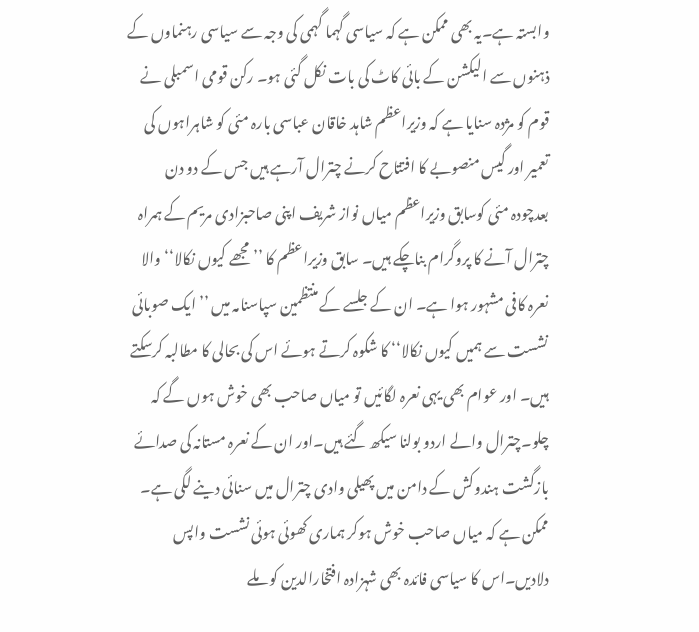وابستہ ہے۔یہ بھی ممکن ہے کہ سیاسی گہما گہمی کی وجہ سے سیاسی رہنماوں کے ذہنوں سے الیکشن کے بائی کاٹ کی بات نکل گئی ہو۔ رکن قومی اسمبلی نے قوم کو مژدہ سنایا ہے کہ وزیراعظم شاہد خاقان عباسی بارہ مئی کو شاہراہوں کی تعمیر اور گیس منصوبے کا افتتاح کرنے چترال آرہے ہیں جس کے دو دن بعدچودہ مئی کوسابق وزیراعظم میاں نواز شریف اپنی صاحبزادی مریم کے ہمراہ چترال آنے کا پروگرام بناچکے ہیں۔ سابق وزیراعظم کا ’’ مجھے کیوں نکالا‘‘ والا نعرہ کافی مشہور ہوا ہے۔ ان کے جلسے کے منتظمین سپاسنامہ میں ’’ ایک صوبائی نشست سے ہمیں کیوں نکالا‘‘ کا شکوہ کرتے ہوئے اس کی بحالی کا مطالبہ کرسکتے ہیں۔ اور عوام بھی یہی نعرہ لگائیں تو میاں صاحب بھی خوش ہوں گے کہ چلو۔چترال والے اردو بولنا سیکھ گئے ہیں۔اور ان کے نعرہ مستانہ کی صدائے بازگشت ہندوکش کے دامن میں پھیلی وادی چترال میں سنائی دینے لگی ہے۔ ممکن ہے کہ میاں صاحب خوش ہوکر ہماری کھوئی ہوئی نشست واپس دلادیں۔اس کا سیاسی فائدہ بھی شہزادہ افتخارالدین کو ملے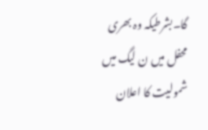گا۔بشرطیکہ وہ بھری محفل میں ن لیگ میں شمولیت کا اعلان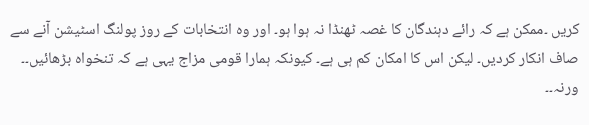کریں ۔ممکن ہے کہ رائے دہندگان کا غصہ ٹھنڈا نہ ہوا ہو۔ اور وہ انتخابات کے روز پولنگ اسٹیشن آنے سے صاف انکار کردیں۔ لیکن اس کا امکان کم ہی ہے۔ کیونکہ ہمارا قومی مزاج یہی ہے کہ تنخواہ بڑھائیں۔۔ ورنہ۔۔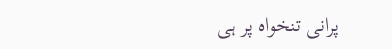پرانی تنخواہ پر ہی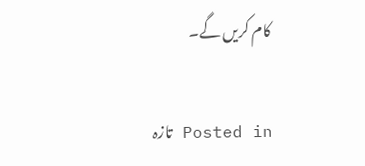کام کریں گے۔

Posted in تازہ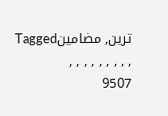ترین, مضامینTagged , , , , , , , , ,
9507